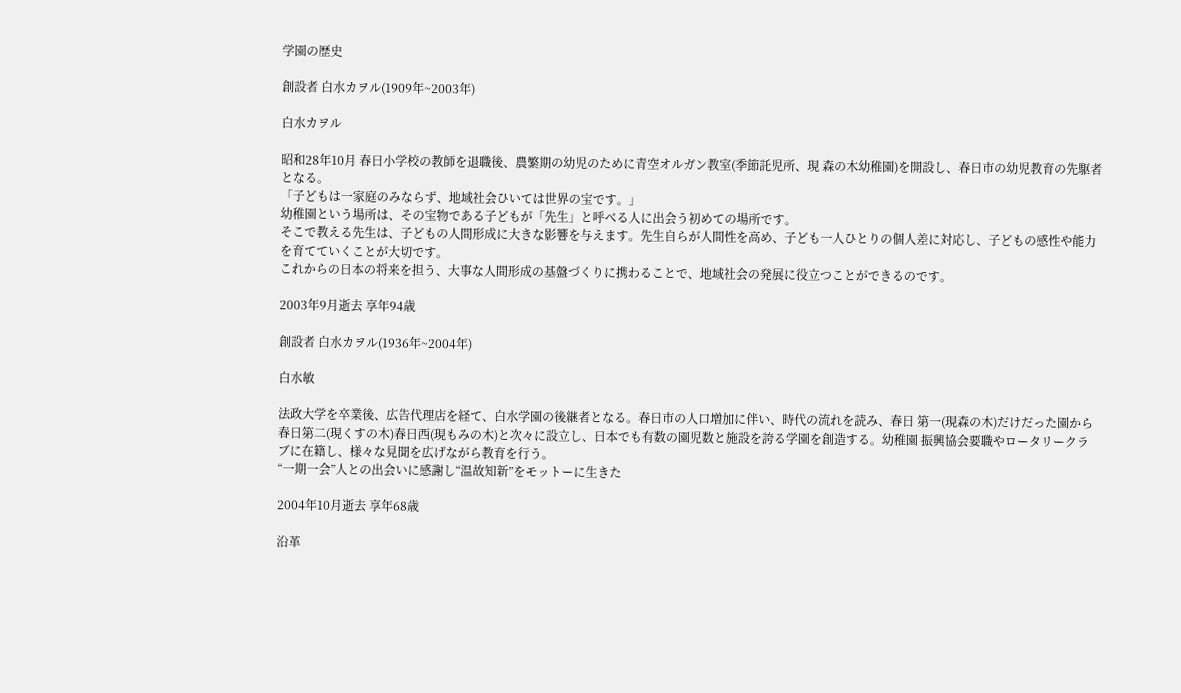学園の歴史

創設者 白水カヲル(1909年~2003年)

白水カヲル

昭和28年10月 春日小学校の教師を退職後、農繁期の幼児のために青空オルガン教室(季節託児所、現 森の木幼稚園)を開設し、春日市の幼児教育の先駆者となる。
「子どもは一家庭のみならず、地域社会ひいては世界の宝です。」
幼稚園という場所は、その宝物である子どもが「先生」と呼べる人に出会う初めての場所です。
そこで教える先生は、子どもの人間形成に大きな影響を与えます。先生自らが人間性を高め、子ども一人ひとりの個人差に対応し、子どもの感性や能力を育てていくことが大切です。
これからの日本の将来を担う、大事な人間形成の基盤づくりに携わることで、地域社会の発展に役立つことができるのです。

2003年9月逝去 享年94歳

創設者 白水カヲル(1936年~2004年)

白水敏

法政大学を卒業後、広告代理店を経て、白水学園の後継者となる。春日市の人口増加に伴い、時代の流れを読み、春日 第一(現森の木)だけだった園から春日第二(現くすの木)春日西(現もみの木)と次々に設立し、日本でも有数の園児数と施設を誇る学園を創造する。幼稚園 振興協会要職やロータリークラブに在籍し、様々な見聞を広げながら教育を行う。
“一期一会”人との出会いに感謝し“温故知新”をモットーに生きた

2004年10月逝去 享年68歳

沿革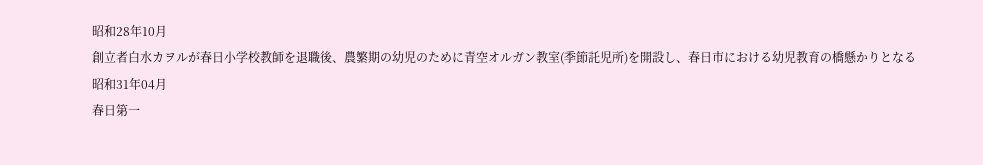昭和28年10月
創立者白水カヲルが春日小学校教師を退職後、農繁期の幼児のために青空オルガン教室(季節託児所)を開設し、春日市における幼児教育の橋懸かりとなる
昭和31年04月
春日第一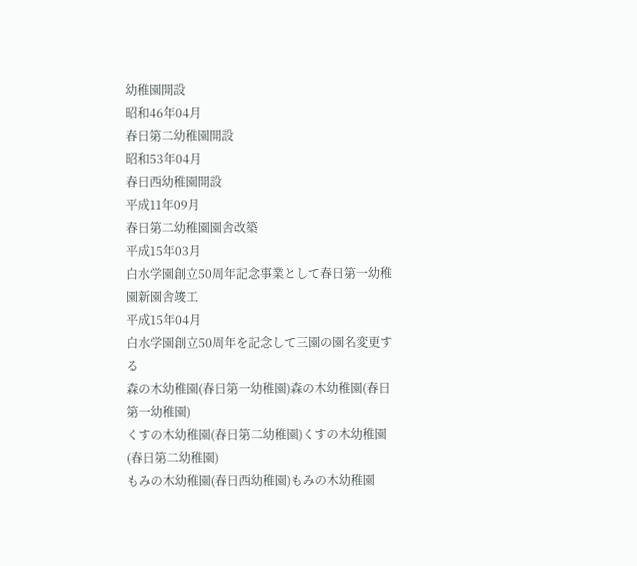幼稚園開設
昭和46年04月
春日第二幼稚園開設
昭和53年04月
春日西幼稚園開設
平成11年09月
春日第二幼稚園園舎改築
平成15年03月
白水学園創立50周年記念事業として春日第一幼稚園新園舎竣工
平成15年04月
白水学園創立50周年を記念して三園の園名変更する
森の木幼稚園(春日第一幼稚園)森の木幼稚園(春日第一幼稚園)
くすの木幼稚園(春日第二幼稚園)くすの木幼稚園(春日第二幼稚園)
もみの木幼稚園(春日西幼稚園)もみの木幼稚園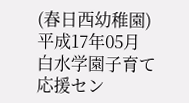(春日西幼稚園)
平成17年05月
白水学園子育て応援セン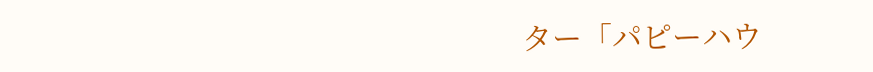ター「パピーハウ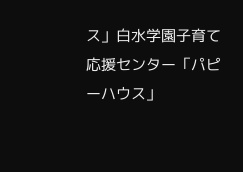ス」白水学園子育て応援センター「パピーハウス」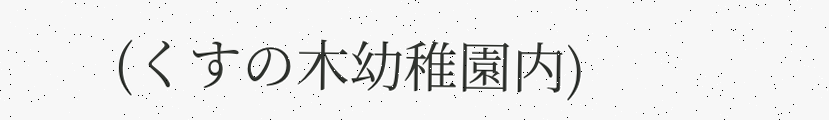(くすの木幼稚園内)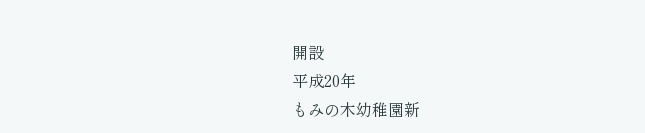開設
平成20年
もみの木幼稚園新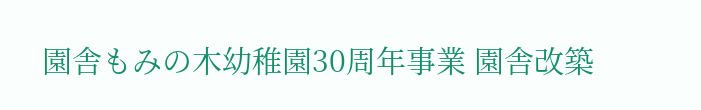園舎もみの木幼稚園30周年事業 園舎改築